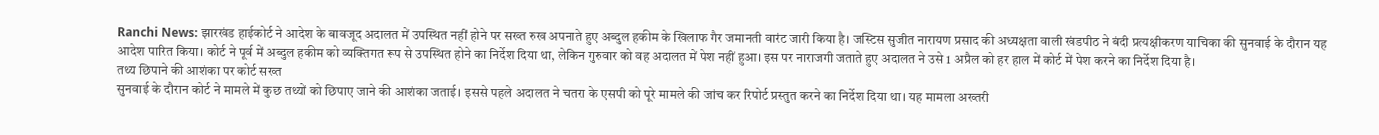Ranchi News: झारखंड हाईकोर्ट ने आदेश के बावजूद अदालत में उपस्थित नहीं होने पर सख्त रुख अपनाते हुए अब्दुल हकीम के खिलाफ गैर जमानती वारंट जारी किया है। जस्टिस सुजीत नारायण प्रसाद की अध्यक्षता वाली खंडपीठ ने बंदी प्रत्यक्षीकरण याचिका की सुनवाई के दौरान यह आदेश पारित किया। कोर्ट ने पूर्व में अब्दुल हकीम को व्यक्तिगत रूप से उपस्थित होने का निर्देश दिया था, लेकिन गुरुवार को वह अदालत में पेश नहीं हुआ। इस पर नाराजगी जताते हुए अदालत ने उसे 1 अप्रैल को हर हाल में कोर्ट में पेश करने का निर्देश दिया है।
तथ्य छिपाने की आशंका पर कोर्ट सख्त
सुनवाई के दौरान कोर्ट ने मामले में कुछ तथ्यों को छिपाए जाने की आशंका जताई। इससे पहले अदालत ने चतरा के एसपी को पूरे मामले की जांच कर रिपोर्ट प्रस्तुत करने का निर्देश दिया था। यह मामला अख्तरी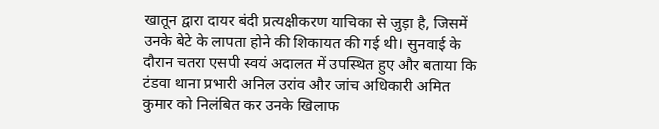खातून द्वारा दायर बंदी प्रत्यक्षीकरण याचिका से जुड़ा है, जिसमें उनके बेटे के लापता होने की शिकायत की गई थी। सुनवाई के दौरान चतरा एसपी स्वयं अदालत में उपस्थित हुए और बताया कि टंडवा थाना प्रभारी अनिल उरांव और जांच अधिकारी अमित कुमार को निलंबित कर उनके खिलाफ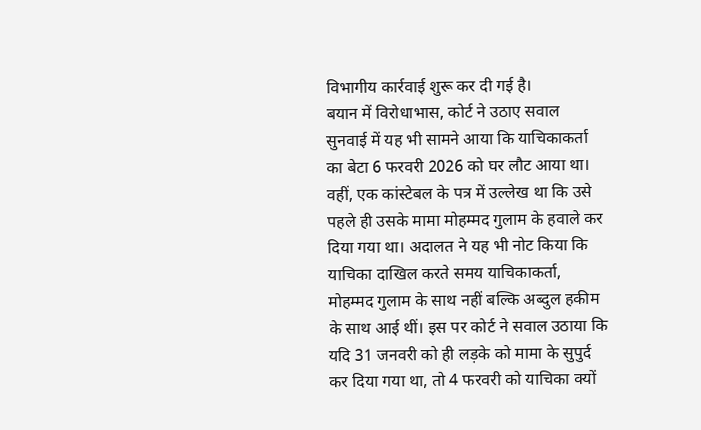विभागीय कार्रवाई शुरू कर दी गई है।
बयान में विरोधाभास, कोर्ट ने उठाए सवाल
सुनवाई में यह भी सामने आया कि याचिकाकर्ता का बेटा 6 फरवरी 2026 को घर लौट आया था। वहीं, एक कांस्टेबल के पत्र में उल्लेख था कि उसे पहले ही उसके मामा मोहम्मद गुलाम के हवाले कर दिया गया था। अदालत ने यह भी नोट किया कि याचिका दाखिल करते समय याचिकाकर्ता, मोहम्मद गुलाम के साथ नहीं बल्कि अब्दुल हकीम के साथ आई थीं। इस पर कोर्ट ने सवाल उठाया कि यदि 31 जनवरी को ही लड़के को मामा के सुपुर्द कर दिया गया था, तो 4 फरवरी को याचिका क्यों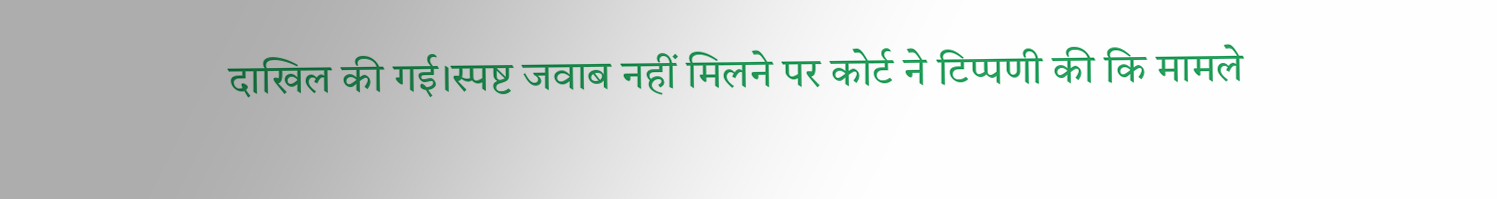दाखिल की गई।स्पष्ट जवाब नहीं मिलने पर कोर्ट ने टिप्पणी की कि मामले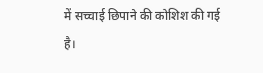में सच्चाई छिपाने की कोशिश की गई है।